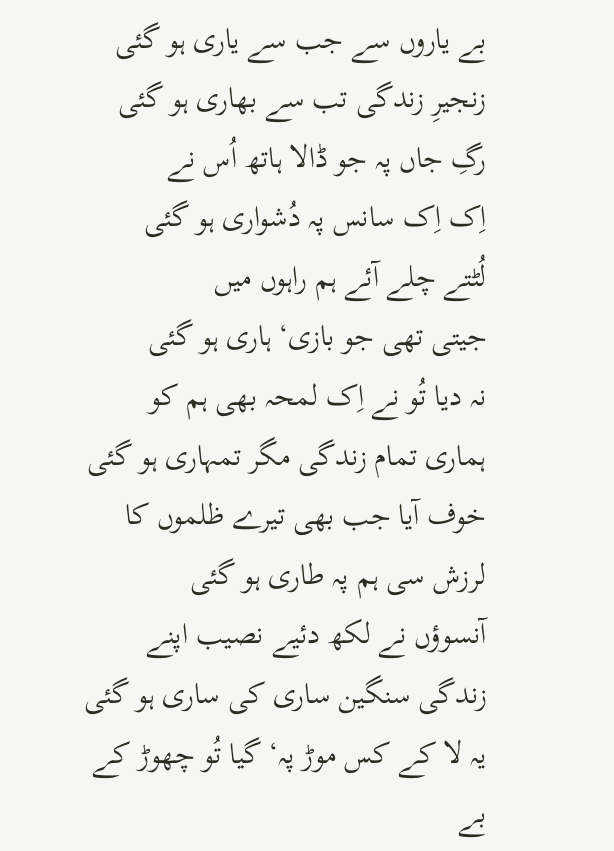بے یاروں سے جب سے یاری ہو گئی
زنجیرِ زندگی تب سے بھاری ہو گئی
رگِ جاں پہ جو ڈالا ہاتھ اُس نے
اِک اِک سانس پہ دُشواری ہو گئی
لُٹتے چلے آئے ہم راہوں میں
جیتی تھی جو بازی‘ ہاری ہو گئی
نہ دیا تُو نے اِک لمحہ بھی ہم کو
ہماری تمام زندگی مگر تمہاری ہو گئی
خوف آیا جب بھی تیرے ظلموں کا
لرزش سی ہم پہ طاری ہو گئی
آنسوؤں نے لکھ دئیے نصیب اپنے
زندگی سنگین ساری کی ساری ہو گئی
یہ لا کے کس موڑ پہ‘ گیا تُو چھوڑ کے
بے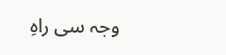وجہ سی راہِ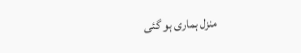منزل ہماری ہو گئی